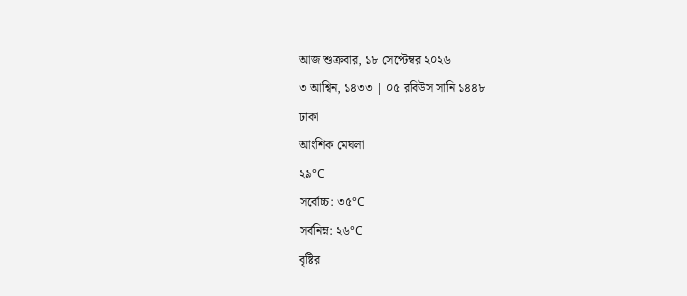আজ শুক্রবার, ১৮ সেপ্টেম্বর ২০২৬
৩ আশ্বিন, ১৪৩৩ | ০৫ রবিউস সানি ১৪৪৮
ঢাকা
আংশিক মেঘলা
২৯°C
সর্বোচ্চ: ৩৫°C
সর্বনিম্ন: ২৬°C
বৃষ্টির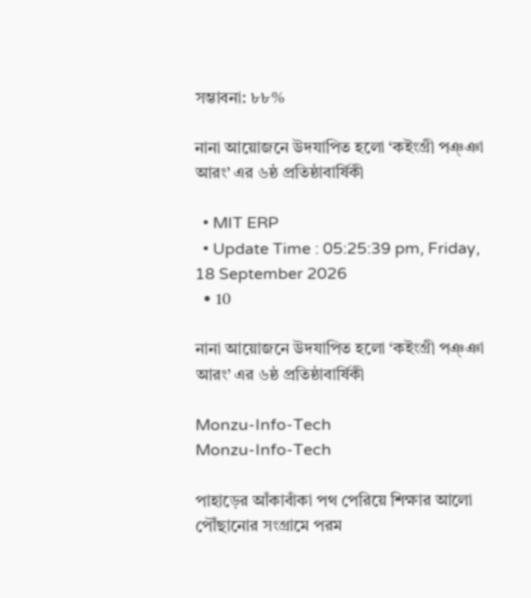সম্ভাবনা: ৮৮%

নানা আয়োজনে উদযাপিত হলো ‘কইংগ্রী পঞ্ঞা আরং’ এর ৬ষ্ঠ প্রতিষ্ঠাবার্ষিকী

  • MIT ERP
  • Update Time : 05:25:39 pm, Friday, 18 September 2026
  • 10

নানা আয়োজনে উদযাপিত হলো ‘কইংগ্রী পঞ্ঞা আরং’ এর ৬ষ্ঠ প্রতিষ্ঠাবার্ষিকী

Monzu-Info-Tech
Monzu-Info-Tech

পাহাড়ের আঁকাবাঁকা পথ পেরিয়ে শিক্ষার আলো পৌঁছানোর সংগ্রামে পরম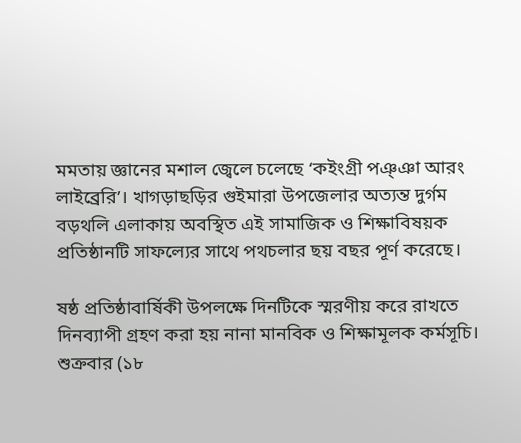মমতায় জ্ঞানের মশাল জ্বেলে চলেছে ‘কইংগ্রী পঞ্ঞা আরং লাইব্রেরি’। খাগড়াছড়ির গুইমারা উপজেলার অত্যন্ত দুর্গম বড়থলি এলাকায় অবস্থিত এই সামাজিক ও শিক্ষাবিষয়ক প্রতিষ্ঠানটি সাফল্যের সাথে পথচলার ছয় বছর পূর্ণ করেছে।

ষষ্ঠ প্রতিষ্ঠাবার্ষিকী উপলক্ষে দিনটিকে স্মরণীয় করে রাখতে দিনব্যাপী গ্রহণ করা হয় নানা মানবিক ও শিক্ষামূলক কর্মসূচি। শুক্রবার (১৮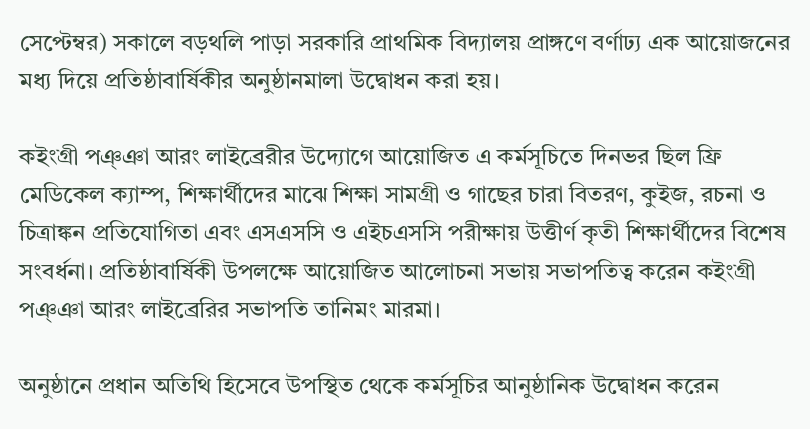সেপ্টেম্বর) সকালে বড়থলি পাড়া সরকারি প্রাথমিক বিদ্যালয় প্রাঙ্গণে বর্ণাঢ্য এক আয়োজনের মধ্য দিয়ে প্রতিষ্ঠাবার্ষিকীর অনুষ্ঠানমালা উদ্বোধন করা হয়।

কইংগ্রী পঞ্ঞা আরং লাইব্রেরীর উদ্যোগে আয়োজিত এ কর্মসূচিতে দিনভর ছিল ফ্রি মেডিকেল ক্যাম্প, শিক্ষার্থীদের মাঝে শিক্ষা সামগ্রী ও গাছের চারা বিতরণ, কুইজ, রচনা ও চিত্রাঙ্কন প্রতিযোগিতা এবং এসএসসি ও এইচএসসি পরীক্ষায় উত্তীর্ণ কৃতী শিক্ষার্থীদের বিশেষ সংবর্ধনা। প্রতিষ্ঠাবার্ষিকী উপলক্ষে আয়োজিত আলোচনা সভায় সভাপতিত্ব করেন কইংগ্রী পঞ্ঞা আরং লাইব্রেরির সভাপতি তানিমং মারমা।

অনুষ্ঠানে প্রধান অতিথি হিসেবে উপস্থিত থেকে কর্মসূচির আনুষ্ঠানিক উদ্বোধন করেন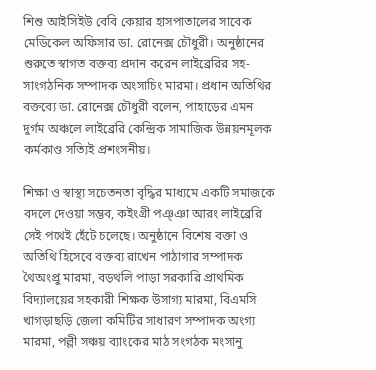শিশু আইসিইউ বেবি কেয়ার হাসপাতালের সাবেক মেডিকেল অফিসার ডা. রোনেক্স চৌধুরী। অনুষ্ঠানের শুরুতে স্বাগত বক্তব্য প্রদান করেন লাইব্রেরির সহ-সাংগঠনিক সম্পাদক অংসাচিং মারমা। প্রধান অতিথির বক্তব্যে ডা. রোনেক্স চৌধুরী বলেন, পাহাড়ের এমন দুর্গম অঞ্চলে লাইব্রেরি কেন্দ্রিক সামাজিক উন্নয়নমূলক কর্মকাণ্ড সত্যিই প্রশংসনীয়।

শিক্ষা ও স্বাস্থ্য সচেতনতা বৃদ্ধির মাধ্যমে একটি সমাজকে বদলে দেওয়া সম্ভব, কইংগ্রী পঞ্ঞা আরং লাইব্রেরি সেই পথেই হেঁটে চলেছে। অনুষ্ঠানে বিশেষ বক্তা ও অতিথি হিসেবে বক্তব্য রাখেন পাঠাগার সম্পাদক থৈঅংপ্রু মারমা, বড়থলি পাড়া সরকারি প্রাথমিক বিদ্যালয়ের সহকারী শিক্ষক উসাগ্য মারমা, বিএমসি খাগড়াছড়ি জেলা কমিটির সাধারণ সম্পাদক অংগ্য মারমা, পল্লী সঞ্চয় ব্যাংকের মাঠ সংগঠক মংসানু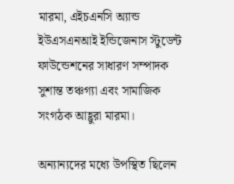মারমা, এইচএনসি অ্যান্ড ইউএসএনআই ইন্ডিজেনাস স্টুডেন্ট ফাউন্ডেশনের সাধারণ সম্পাদক সুশান্ত তঞ্চগ্যা এবং সামাজিক সংগঠক আহ্লুরা মারমা।

অন্যান্যদের মধ্যে উপস্থিত ছিলেন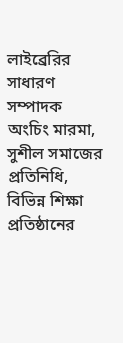লাইব্রেরির সাধারণ সম্পাদক অংচিং মারমা, সুশীল সমাজের প্রতিনিধি, বিভিন্ন শিক্ষা প্রতিষ্ঠানের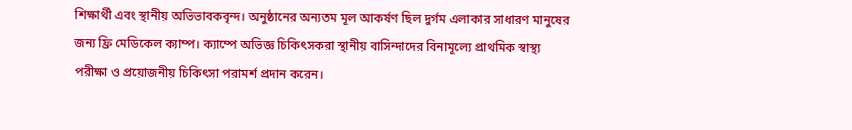শিক্ষার্থী এবং স্থানীয় অভিভাবকবৃন্দ। অনুষ্ঠানের অন্যতম মূল আকর্ষণ ছিল দুর্গম এলাকার সাধারণ মানুষের জন্য ফ্রি মেডিকেল ক্যাম্প। ক্যাম্পে অভিজ্ঞ চিকিৎসকরা স্থানীয় বাসিন্দাদের বিনামূল্যে প্রাথমিক স্বাস্থ্য পরীক্ষা ও প্রয়োজনীয় চিকিৎসা পরামর্শ প্রদান করেন।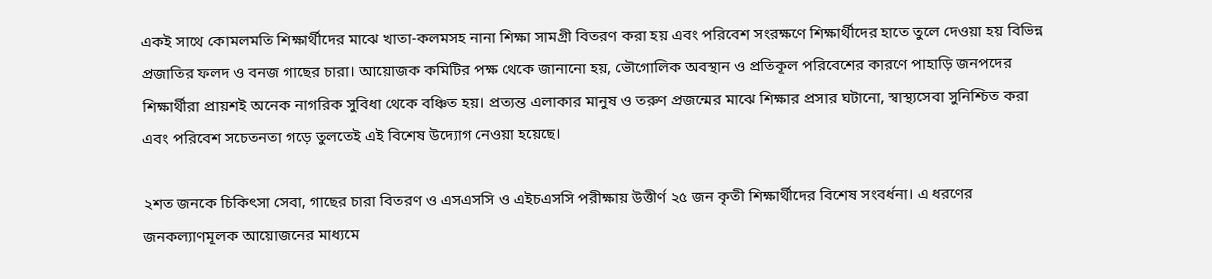একই সাথে কোমলমতি শিক্ষার্থীদের মাঝে খাতা-কলমসহ নানা শিক্ষা সামগ্রী বিতরণ করা হয় এবং পরিবেশ সংরক্ষণে শিক্ষার্থীদের হাতে তুলে দেওয়া হয় বিভিন্ন প্রজাতির ফলদ ও বনজ গাছের চারা। আয়োজক কমিটির পক্ষ থেকে জানানো হয়, ভৌগোলিক অবস্থান ও প্রতিকূল পরিবেশের কারণে পাহাড়ি জনপদের শিক্ষার্থীরা প্রায়শই অনেক নাগরিক সুবিধা থেকে বঞ্চিত হয়। প্রত্যন্ত এলাকার মানুষ ও তরুণ প্রজন্মের মাঝে শিক্ষার প্রসার ঘটানো, স্বাস্থ্যসেবা সুনিশ্চিত করা এবং পরিবেশ সচেতনতা গড়ে তুলতেই এই বিশেষ উদ্যোগ নেওয়া হয়েছে।

২শত জনকে চিকিৎসা সেবা, গাছের চারা বিতরণ ও এসএসসি ও এইচএসসি পরীক্ষায় উত্তীর্ণ ২৫ জন কৃতী শিক্ষার্থীদের বিশেষ সংবর্ধনা। এ ধরণের জনকল্যাণমূলক আয়োজনের মাধ্যমে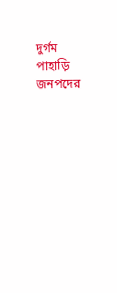দুর্গম পাহাড়ি জনপদের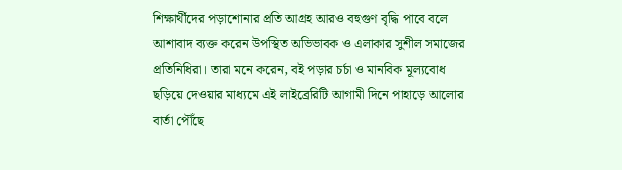শিক্ষার্থীদের পড়াশোনার প্রতি আগ্রহ আরও বহুগুণ বৃদ্ধি পাবে বলে আশাবাদ ব্যক্ত করেন উপস্থিত অভিভাবক ও এলাকার সুশীল সমাজের প্রতিনিধিরা। তারা মনে করেন, বই পড়ার চর্চা ও মানবিক মূল্যবোধ ছড়িয়ে দেওয়ার মাধ্যমে এই লাইব্রেরিটি আগামী দিনে পাহাড়ে আলোর বার্তা পৌঁছে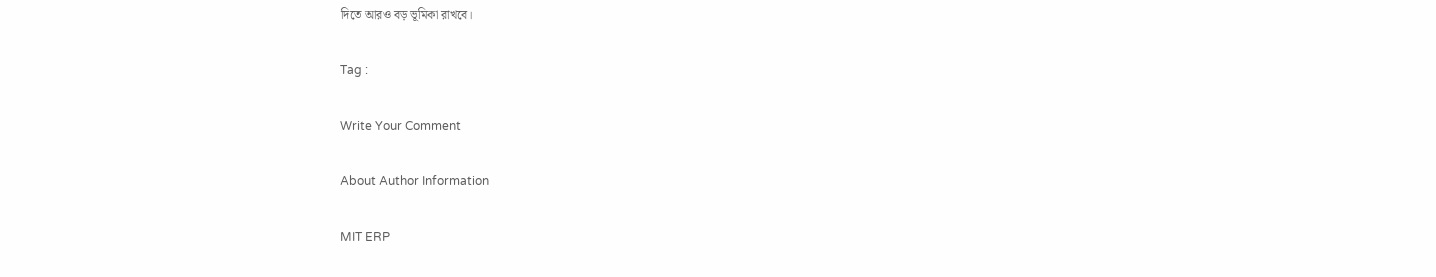দিতে আরও বড় ভূমিকা রাখবে।

Tag :

Write Your Comment

About Author Information

MIT ERP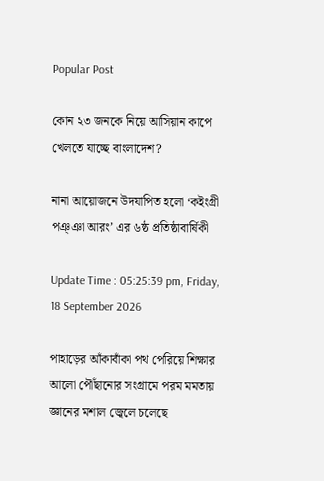Popular Post

কোন ২৩ জনকে নিয়ে আসিয়ান কাপে খেলতে যাচ্ছে বাংলাদেশ?

নানা আয়োজনে উদযাপিত হলো ‘কইংগ্রী পঞ্ঞা আরং’ এর ৬ষ্ঠ প্রতিষ্ঠাবার্ষিকী

Update Time : 05:25:39 pm, Friday, 18 September 2026

পাহাড়ের আঁকাবাঁকা পথ পেরিয়ে শিক্ষার আলো পৌঁছানোর সংগ্রামে পরম মমতায় জ্ঞানের মশাল জ্বেলে চলেছে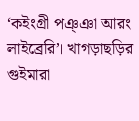‘কইংগ্রী পঞ্ঞা আরং লাইব্রেরি’। খাগড়াছড়ির গুইমারা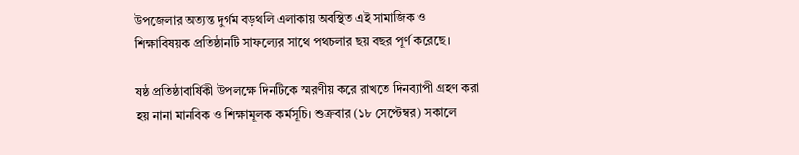উপজেলার অত্যন্ত দুর্গম বড়থলি এলাকায় অবস্থিত এই সামাজিক ও শিক্ষাবিষয়ক প্রতিষ্ঠানটি সাফল্যের সাথে পথচলার ছয় বছর পূর্ণ করেছে।

ষষ্ঠ প্রতিষ্ঠাবার্ষিকী উপলক্ষে দিনটিকে স্মরণীয় করে রাখতে দিনব্যাপী গ্রহণ করা হয় নানা মানবিক ও শিক্ষামূলক কর্মসূচি। শুক্রবার (১৮ সেপ্টেম্বর) সকালে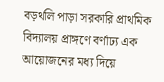বড়থলি পাড়া সরকারি প্রাথমিক বিদ্যালয় প্রাঙ্গণে বর্ণাঢ্য এক আয়োজনের মধ্য দিয়ে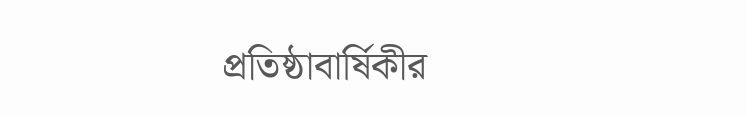প্রতিষ্ঠাবার্ষিকীর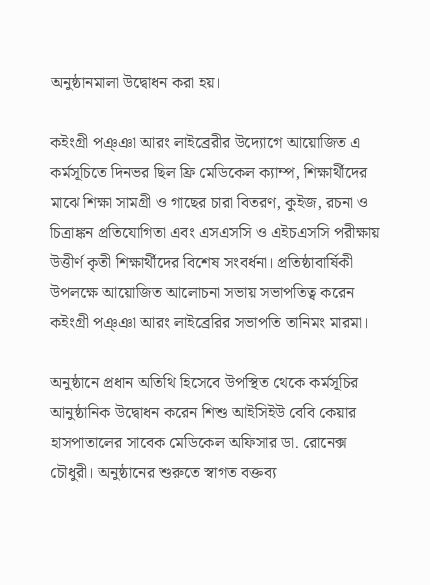অনুষ্ঠানমালা উদ্বোধন করা হয়।

কইংগ্রী পঞ্ঞা আরং লাইব্রেরীর উদ্যোগে আয়োজিত এ কর্মসূচিতে দিনভর ছিল ফ্রি মেডিকেল ক্যাম্প, শিক্ষার্থীদের মাঝে শিক্ষা সামগ্রী ও গাছের চারা বিতরণ, কুইজ, রচনা ও চিত্রাঙ্কন প্রতিযোগিতা এবং এসএসসি ও এইচএসসি পরীক্ষায় উত্তীর্ণ কৃতী শিক্ষার্থীদের বিশেষ সংবর্ধনা। প্রতিষ্ঠাবার্ষিকী উপলক্ষে আয়োজিত আলোচনা সভায় সভাপতিত্ব করেন কইংগ্রী পঞ্ঞা আরং লাইব্রেরির সভাপতি তানিমং মারমা।

অনুষ্ঠানে প্রধান অতিথি হিসেবে উপস্থিত থেকে কর্মসূচির আনুষ্ঠানিক উদ্বোধন করেন শিশু আইসিইউ বেবি কেয়ার হাসপাতালের সাবেক মেডিকেল অফিসার ডা. রোনেক্স চৌধুরী। অনুষ্ঠানের শুরুতে স্বাগত বক্তব্য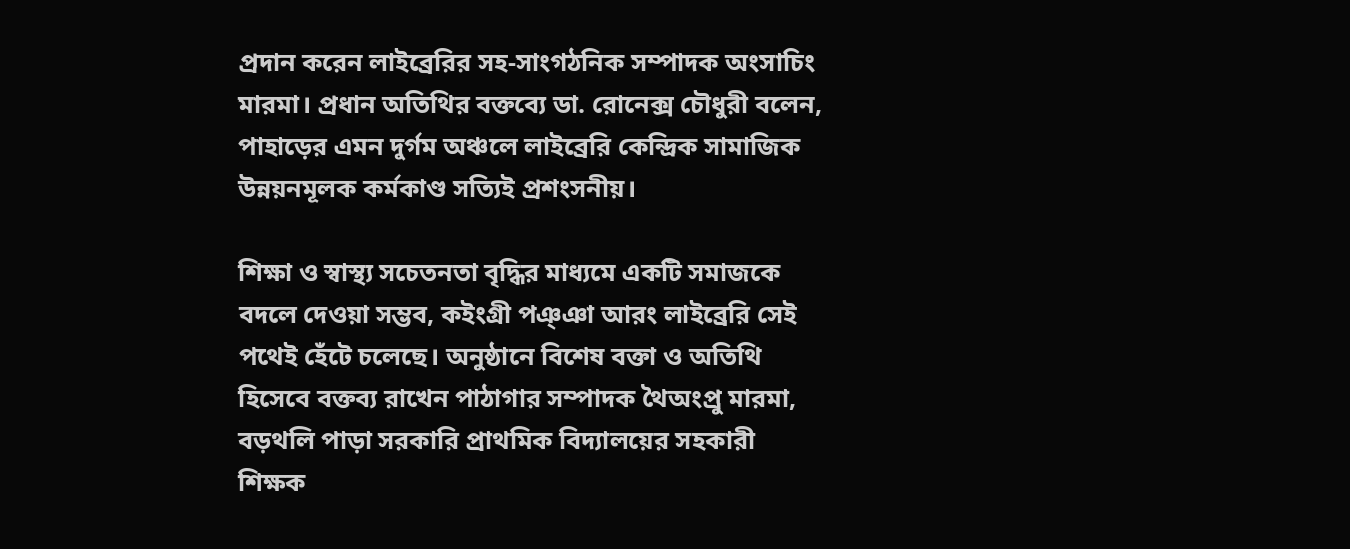প্রদান করেন লাইব্রেরির সহ-সাংগঠনিক সম্পাদক অংসাচিং মারমা। প্রধান অতিথির বক্তব্যে ডা. রোনেক্স চৌধুরী বলেন, পাহাড়ের এমন দুর্গম অঞ্চলে লাইব্রেরি কেন্দ্রিক সামাজিক উন্নয়নমূলক কর্মকাণ্ড সত্যিই প্রশংসনীয়।

শিক্ষা ও স্বাস্থ্য সচেতনতা বৃদ্ধির মাধ্যমে একটি সমাজকে বদলে দেওয়া সম্ভব, কইংগ্রী পঞ্ঞা আরং লাইব্রেরি সেই পথেই হেঁটে চলেছে। অনুষ্ঠানে বিশেষ বক্তা ও অতিথি হিসেবে বক্তব্য রাখেন পাঠাগার সম্পাদক থৈঅংপ্রু মারমা, বড়থলি পাড়া সরকারি প্রাথমিক বিদ্যালয়ের সহকারী শিক্ষক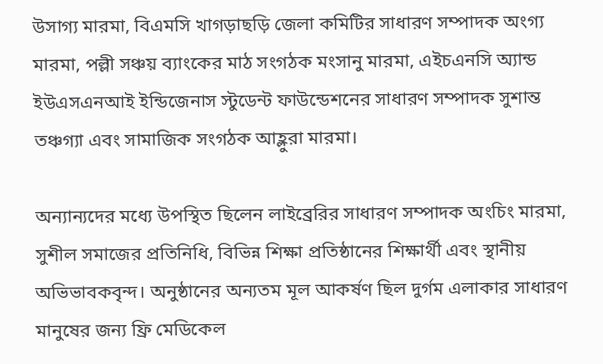উসাগ্য মারমা, বিএমসি খাগড়াছড়ি জেলা কমিটির সাধারণ সম্পাদক অংগ্য মারমা, পল্লী সঞ্চয় ব্যাংকের মাঠ সংগঠক মংসানু মারমা, এইচএনসি অ্যান্ড ইউএসএনআই ইন্ডিজেনাস স্টুডেন্ট ফাউন্ডেশনের সাধারণ সম্পাদক সুশান্ত তঞ্চগ্যা এবং সামাজিক সংগঠক আহ্লুরা মারমা।

অন্যান্যদের মধ্যে উপস্থিত ছিলেন লাইব্রেরির সাধারণ সম্পাদক অংচিং মারমা, সুশীল সমাজের প্রতিনিধি, বিভিন্ন শিক্ষা প্রতিষ্ঠানের শিক্ষার্থী এবং স্থানীয় অভিভাবকবৃন্দ। অনুষ্ঠানের অন্যতম মূল আকর্ষণ ছিল দুর্গম এলাকার সাধারণ মানুষের জন্য ফ্রি মেডিকেল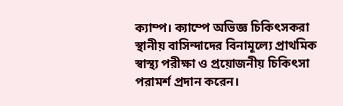ক্যাম্প। ক্যাম্পে অভিজ্ঞ চিকিৎসকরা স্থানীয় বাসিন্দাদের বিনামূল্যে প্রাথমিক স্বাস্থ্য পরীক্ষা ও প্রয়োজনীয় চিকিৎসা পরামর্শ প্রদান করেন।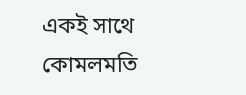একই সাথে কোমলমতি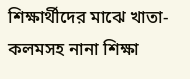শিক্ষার্থীদের মাঝে খাতা-কলমসহ নানা শিক্ষা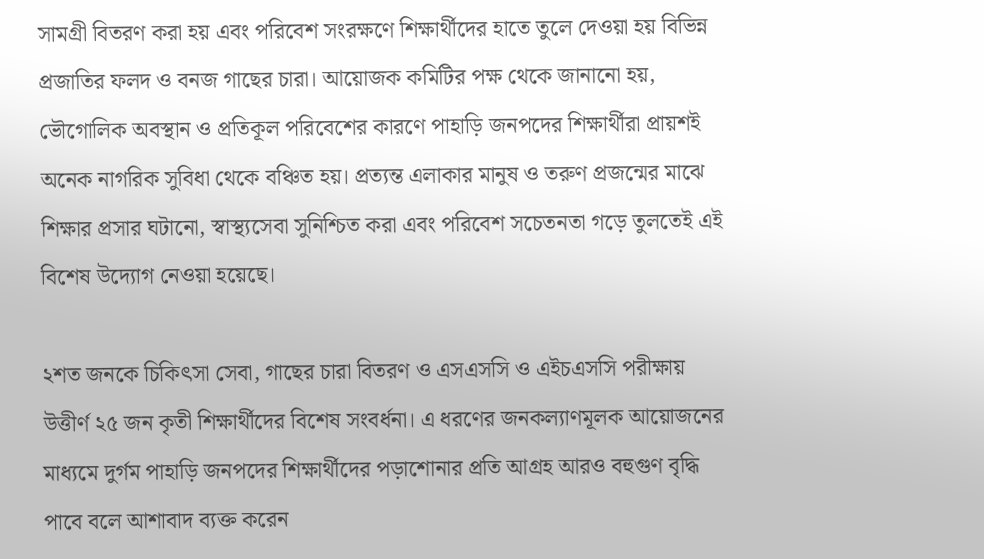সামগ্রী বিতরণ করা হয় এবং পরিবেশ সংরক্ষণে শিক্ষার্থীদের হাতে তুলে দেওয়া হয় বিভিন্ন প্রজাতির ফলদ ও বনজ গাছের চারা। আয়োজক কমিটির পক্ষ থেকে জানানো হয়, ভৌগোলিক অবস্থান ও প্রতিকূল পরিবেশের কারণে পাহাড়ি জনপদের শিক্ষার্থীরা প্রায়শই অনেক নাগরিক সুবিধা থেকে বঞ্চিত হয়। প্রত্যন্ত এলাকার মানুষ ও তরুণ প্রজন্মের মাঝে শিক্ষার প্রসার ঘটানো, স্বাস্থ্যসেবা সুনিশ্চিত করা এবং পরিবেশ সচেতনতা গড়ে তুলতেই এই বিশেষ উদ্যোগ নেওয়া হয়েছে।

২শত জনকে চিকিৎসা সেবা, গাছের চারা বিতরণ ও এসএসসি ও এইচএসসি পরীক্ষায় উত্তীর্ণ ২৫ জন কৃতী শিক্ষার্থীদের বিশেষ সংবর্ধনা। এ ধরণের জনকল্যাণমূলক আয়োজনের মাধ্যমে দুর্গম পাহাড়ি জনপদের শিক্ষার্থীদের পড়াশোনার প্রতি আগ্রহ আরও বহুগুণ বৃদ্ধি পাবে বলে আশাবাদ ব্যক্ত করেন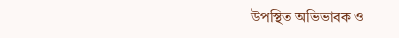উপস্থিত অভিভাবক ও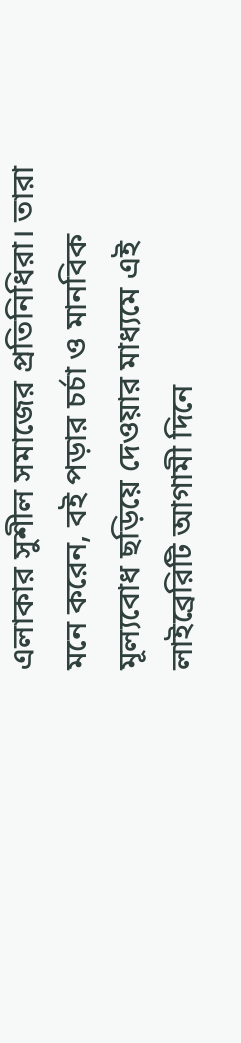এলাকার সুশীল সমাজের প্রতিনিধিরা। তারা মনে করেন, বই পড়ার চর্চা ও মানবিক মূল্যবোধ ছড়িয়ে দেওয়ার মাধ্যমে এই লাইব্রেরিটি আগামী দিনে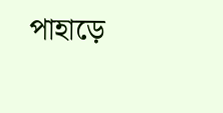পাহাড়ে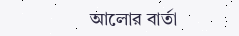আলোর বার্তা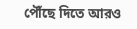পৌঁছে দিতে আরও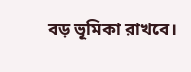বড় ভূমিকা রাখবে।